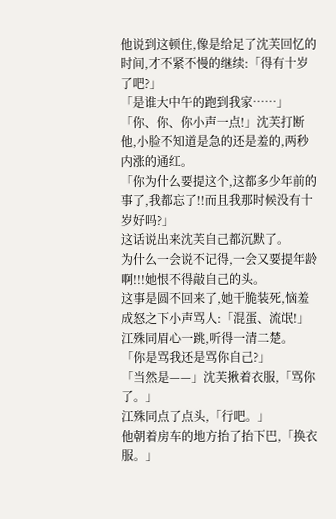他说到这顿住,像是给足了沈芙回忆的时间,才不紧不慢的继续:「得有十岁了吧?」
「是谁大中午的跑到我家……」
「你、你、你小声一点!」沈芙打断他,小脸不知道是急的还是羞的,两秒内涨的通红。
「你为什么要提这个,这都多少年前的事了,我都忘了!!而且我那时候没有十岁好吗?」
这话说出来沈芙自己都沉默了。
为什么一会说不记得,一会又要提年龄啊!!!她恨不得敲自己的头。
这事是圆不回来了,她干脆装死,恼羞成怒之下小声骂人:「混蛋、流氓!」
江殊同眉心一跳,听得一清二楚。
「你是骂我还是骂你自己?」
「当然是——」沈芙揪着衣服,「骂你了。」
江殊同点了点头,「行吧。」
他朝着房车的地方抬了抬下巴,「换衣服。」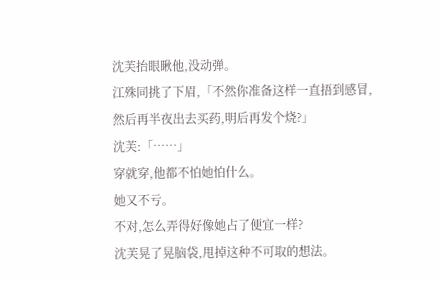沈芙抬眼瞅他,没动弹。
江殊同挑了下眉,「不然你准备这样一直捂到感冒,然后再半夜出去买药,明后再发个烧?」
沈芙:「……」
穿就穿,他都不怕她怕什么。
她又不亏。
不对,怎么弄得好像她占了便宜一样?
沈芙晃了晃脑袋,甩掉这种不可取的想法。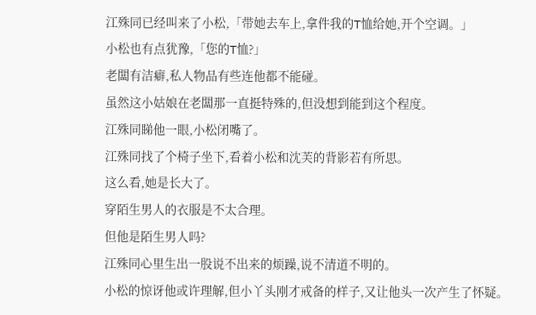江殊同已经叫来了小松,「带她去车上,拿件我的T恤给她,开个空调。」
小松也有点犹豫,「您的T恤?」
老闆有洁癖,私人物品有些连他都不能碰。
虽然这小姑娘在老闆那一直挺特殊的,但没想到能到这个程度。
江殊同睇他一眼,小松闭嘴了。
江殊同找了个椅子坐下,看着小松和沈芙的背影若有所思。
这么看,她是长大了。
穿陌生男人的衣服是不太合理。
但他是陌生男人吗?
江殊同心里生出一股说不出来的烦躁,说不清道不明的。
小松的惊讶他或许理解,但小丫头刚才戒备的样子,又让他头一次产生了怀疑。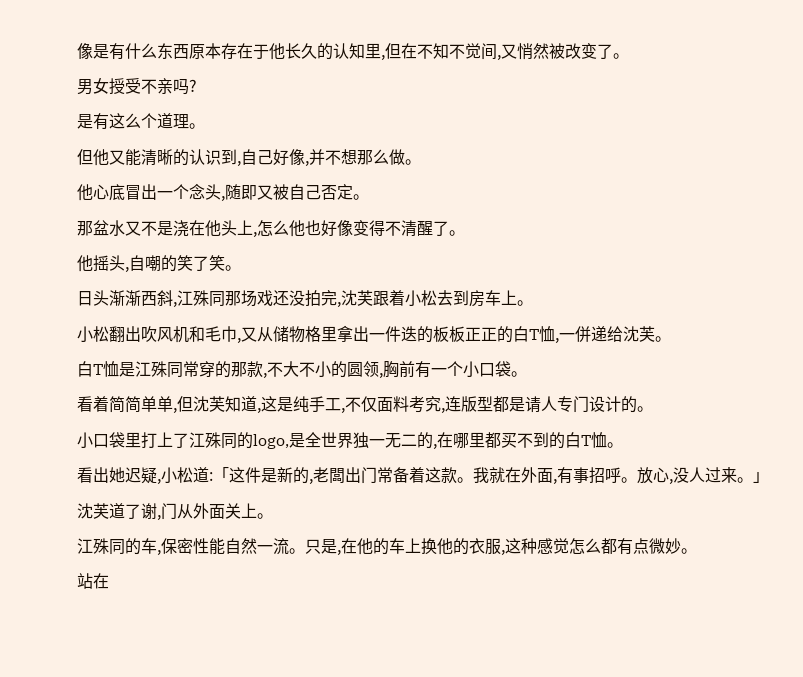像是有什么东西原本存在于他长久的认知里,但在不知不觉间,又悄然被改变了。
男女授受不亲吗?
是有这么个道理。
但他又能清晰的认识到,自己好像,并不想那么做。
他心底冒出一个念头,随即又被自己否定。
那盆水又不是浇在他头上,怎么他也好像变得不清醒了。
他摇头,自嘲的笑了笑。
日头渐渐西斜,江殊同那场戏还没拍完,沈芙跟着小松去到房车上。
小松翻出吹风机和毛巾,又从储物格里拿出一件迭的板板正正的白T恤,一併递给沈芙。
白T恤是江殊同常穿的那款,不大不小的圆领,胸前有一个小口袋。
看着简简单单,但沈芙知道,这是纯手工,不仅面料考究,连版型都是请人专门设计的。
小口袋里打上了江殊同的logo,是全世界独一无二的,在哪里都买不到的白T恤。
看出她迟疑,小松道:「这件是新的,老闆出门常备着这款。我就在外面,有事招呼。放心,没人过来。」
沈芙道了谢,门从外面关上。
江殊同的车,保密性能自然一流。只是,在他的车上换他的衣服,这种感觉怎么都有点微妙。
站在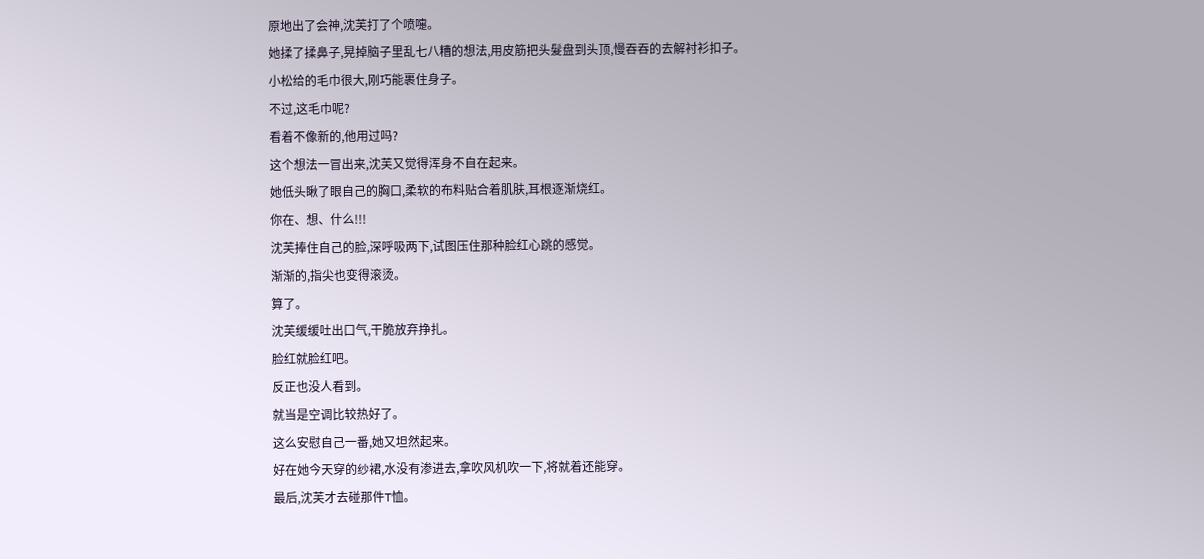原地出了会神,沈芙打了个喷嚏。
她揉了揉鼻子,晃掉脑子里乱七八糟的想法,用皮筋把头髮盘到头顶,慢吞吞的去解衬衫扣子。
小松给的毛巾很大,刚巧能裹住身子。
不过,这毛巾呢?
看着不像新的,他用过吗?
这个想法一冒出来,沈芙又觉得浑身不自在起来。
她低头瞅了眼自己的胸口,柔软的布料贴合着肌肤,耳根逐渐烧红。
你在、想、什么!!!
沈芙捧住自己的脸,深呼吸两下,试图压住那种脸红心跳的感觉。
渐渐的,指尖也变得滚烫。
算了。
沈芙缓缓吐出口气,干脆放弃挣扎。
脸红就脸红吧。
反正也没人看到。
就当是空调比较热好了。
这么安慰自己一番,她又坦然起来。
好在她今天穿的纱裙,水没有渗进去,拿吹风机吹一下,将就着还能穿。
最后,沈芙才去碰那件T恤。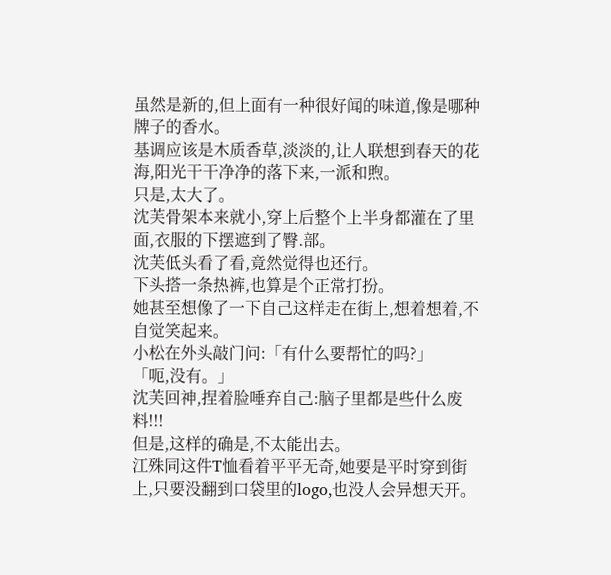虽然是新的,但上面有一种很好闻的味道,像是哪种牌子的香水。
基调应该是木质香草,淡淡的,让人联想到春天的花海,阳光干干净净的落下来,一派和煦。
只是,太大了。
沈芙骨架本来就小,穿上后整个上半身都灌在了里面,衣服的下摆遮到了臀.部。
沈芙低头看了看,竟然觉得也还行。
下头搭一条热裤,也算是个正常打扮。
她甚至想像了一下自己这样走在街上,想着想着,不自觉笑起来。
小松在外头敲门问:「有什么要帮忙的吗?」
「呃,没有。」
沈芙回神,捏着脸唾弃自己:脑子里都是些什么废料!!!
但是,这样的确是,不太能出去。
江殊同这件T恤看着平平无奇,她要是平时穿到街上,只要没翻到口袋里的logo,也没人会异想天开。